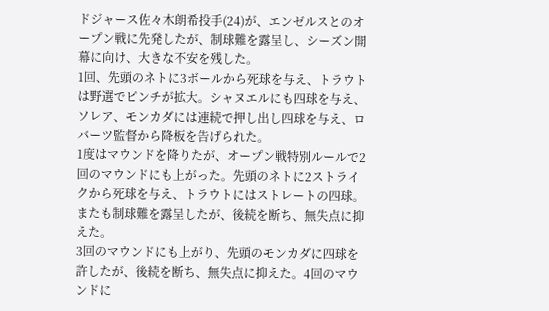ドジャース佐々木朗希投手(24)が、エンゼルスとのオープン戦に先発したが、制球難を露呈し、シーズン開幕に向け、大きな不安を残した。
1回、先頭のネトに3ボールから死球を与え、トラウトは野選でピンチが拡大。シャヌエルにも四球を与え、ソレア、モンカダには連続で押し出し四球を与え、ロバーツ監督から降板を告げられた。
1度はマウンドを降りたが、オープン戦特別ルールで2回のマウンドにも上がった。先頭のネトに2ストライクから死球を与え、トラウトにはストレートの四球。またも制球難を露呈したが、後続を断ち、無失点に抑えた。
3回のマウンドにも上がり、先頭のモンカダに四球を許したが、後続を断ち、無失点に抑えた。4回のマウンドに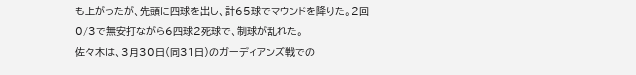も上がったが、先頭に四球を出し、計65球でマウンドを降りた。2回0/3で無安打ながら6四球2死球で、制球が乱れた。
佐々木は、3月30日(同31日)のガーディアンズ戦での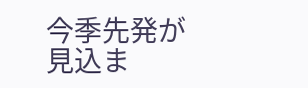今季先発が見込ま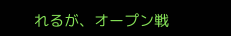れるが、オープン戦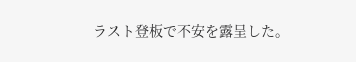ラスト登板で不安を露呈した。